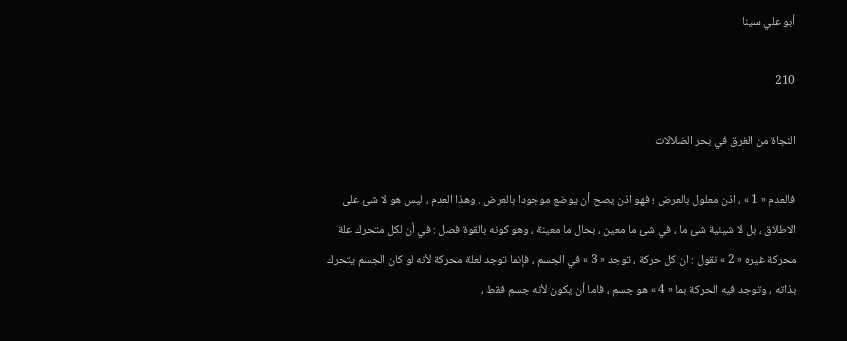أبو علي سينا

210

النجاة من الغرق في بحر الضلالات

فالعدم « 1 » ، اذن معلول بالعرض ؛ فهو اذن يصح أن يوضع موجودا بالعرض . وهذا العدم ، ليس هو لا شئ على الاطلاق ، بل لا شيئية شئ ما ، في شئ ما معين ، بحال ما معينة ، وهو كونه بالقوة فصل : في أن لكل متحرك علة محركة غيره « 2 » نقول : ان كل حركة ، توجد « 3 » في الجسم ، فإنما توجد لعلة محركة لأنه لو كان الجسم يتحرك بذاته ، وتوجد فيه الحركة بما « 4 » هو جسم ، فاما أن يكون لأنه جسم فقط ،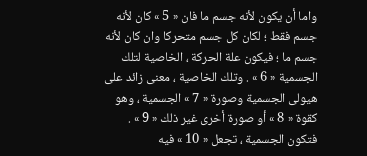واما أن يكون لأنه جسم ما فان « 5 » كان لأنه جسم فقط ؛ لكان كل جسم متحركا وان كان لأنه جسم ما ؛ فيكون علة الحركة ، الخاصية لتلك الجسمية « 6 » . وتلك الخاصية ، معنى زائد على هيولى الجسمية وصورة « 7 » الجسمية ، وهو كقوة « 8 » أو صورة أخرى غير ذلك « 9 » . فتكون الجسمية ، تجعل « 10 » فيه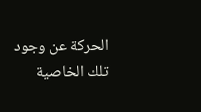الحركة عن وجود تلك الخاصية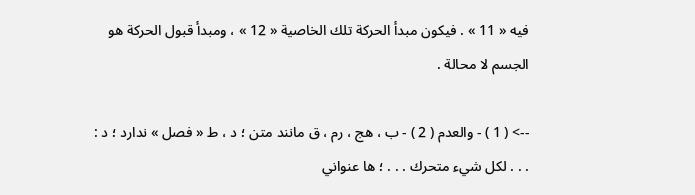فيه « 11 » . فيكون مبدأ الحركة تلك الخاصية « 12 » ، ومبدأ قبول الحركة هو الجسم لا محالة .

--> ( 1 ) - والعدم ( 2 ) - ب ، هج ، رم ، ق مانند متن ؛ د ، ط « فصل » ندارد ؛ د : . . . لكل شيء متحرك . . . ؛ ها عنواني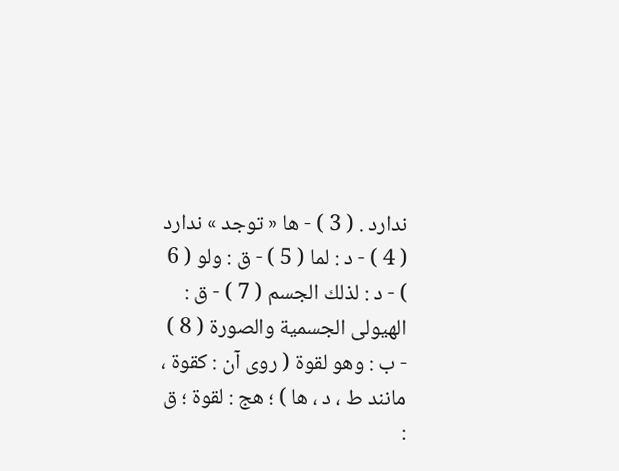ندارد . ( 3 ) - ها « توجد » ندارد ( 4 ) - د : لما ( 5 ) - ق : ولو ( 6 ) - د : لذلك الجسم ( 7 ) - ق : الهيولى الجسمية والصورة ( 8 ) - ب : وهو لقوة ( روى آن : كقوة ، مانند ط ، د ، ها ) ؛ هج : لقوة ؛ ق :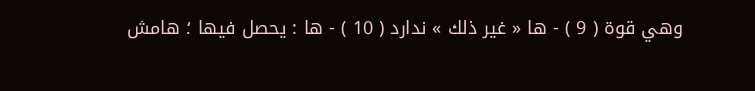وهي قوة ( 9 ) - ها « غير ذلك » ندارد ( 10 ) - ها : يحصل فيها ؛ هامش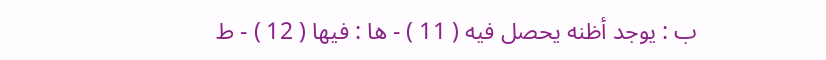ب : يوجد أظنه يحصل فيه ( 11 ) - ها : فيها ( 12 ) - ط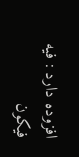افزوده دارد : فيه فيكون